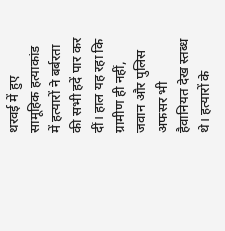थरवई में हुए सामूहिक हत्याकांड में हत्यारों ने बर्बरता की सभी हदें पार कर दीं। हाल यह रहा कि ग्रामीण ही नहीं, जवान और पुलिस अफसर भी हैवानियत देख स्तब्ध थे। हत्यारों के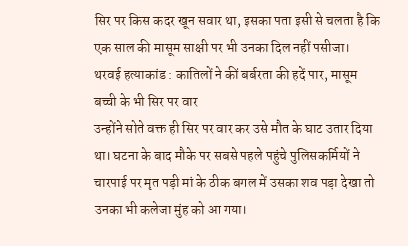सिर पर किस कदर खून सवार था, इसका पता इसी से चलता है कि एक साल की मासूम साक्षी पर भी उनका दिल नहीं पसीजा।
थरवई हत्याकांड : कातिलों ने कीं बर्बरता की हदें पार, मासूम बच्ची के भी सिर पर वार
उन्होंने सोते वक्त ही सिर पर वार कर उसे मौत के घाट उतार दिया था। घटना के बाद मौके पर सबसे पहले पहुंचे पुलिसकर्मियों ने चारपाई पर मृत पड़ी मां के ठीक बगल में उसका शव पड़ा देखा तो उनका भी कलेजा मुंह को आ गया।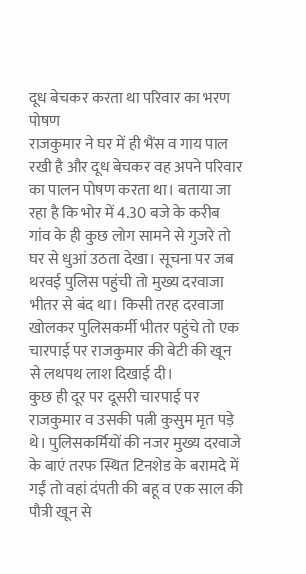दूध बेचकर करता था परिवार का भरण पोषण
राजकुमार ने घर में ही भैंस व गाय पाल रखी है और दूध बेचकर वह अपने परिवार का पालन पोषण करता था। बताया जा रहा है कि भोर में 4.30 बजे के करीब गांव के ही कुछ लोग सामने से गुजरे तो घर से धुआं उठता देखा। सूचना पर जब थरवई पुलिस पहुंची तो मुख्य दरवाजा भीतर से बंद था। किसी तरह दरवाजा खोलकर पुलिसकर्मी भीतर पहुंचे तो एक चारपाई पर राजकुमार की बेटी की खून से लथपथ लाश दिखाई दी।
कुछ ही दूर पर दूसरी चारपाई पर राजकुमार व उसकी पत्नी कुसुम मृत पड़े थे। पुलिसकर्मियों की नजर मुख्य दरवाजे के बाएं तरफ स्थित टिनशेड के बरामदे में गईं तो वहां दंपती की बहू व एक साल की पौत्री खून से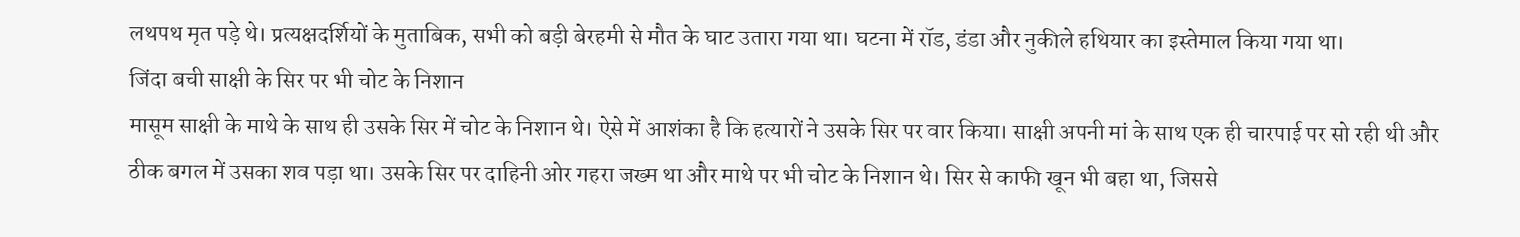लथपथ मृत पड़े थे। प्रत्यक्षदर्शियों के मुताबिक, सभी को बड़ी बेरहमी से मौत के घाट उतारा गया था। घटना में रॉड, डंडा और नुकीले हथियार का इस्तेमाल किया गया था।
जिंदा बची साक्षी के सिर पर भी चोट के निशान
मासूम साक्षी के माथे के साथ ही उसके सिर में चोट के निशान थे। ऐसे में आशंका है कि हत्यारों ने उसके सिर पर वार किया। साक्षी अपनी मां के साथ एक ही चारपाई पर सो रही थी और ठीक बगल में उसका शव पड़ा था। उसके सिर पर दाहिनी ओर गहरा जख्म था और माथे पर भी चोट के निशान थे। सिर से काफी खून भी बहा था, जिससे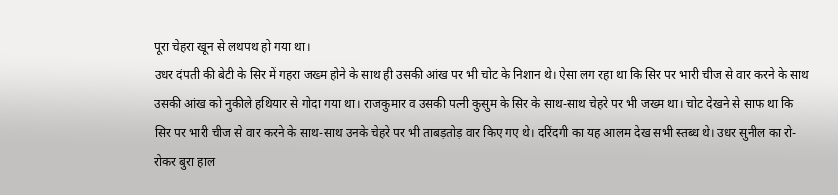पूरा चेहरा खून से लथपथ हो गया था।
उधर दंपती की बेटी के सिर में गहरा जख्म होने के साथ ही उसकी आंख पर भी चोट के निशान थे। ऐसा लग रहा था कि सिर पर भारी चीज से वार करने के साथ उसकी आंख को नुकीले हथियार से गोदा गया था। राजकुमार व उसकी पत्नी कुसुम के सिर के साथ-साथ चेहरे पर भी जख्म था। चोट देखने से साफ था कि सिर पर भारी चीज से वार करने के साथ-साथ उनके चेहरे पर भी ताबड़तोड़ वार किए गए थे। दरिंदगी का यह आलम देख सभी स्तब्ध थे। उधर सुनील का रो-रोकर बुरा हाल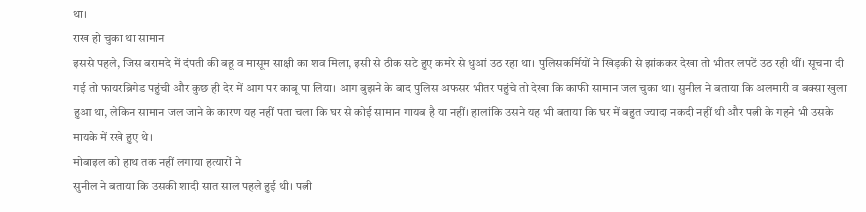था।
राख हो चुका था सामान
इससे पहले, जिस बरामदे में दंपती की बहू व मासूम साक्षी का शव मिला, इसी से ठीक सटे हुए कमरे से धुआं उठ रहा था। पुलिसकर्मियों ने खिड़की से झांककर देखा तो भीतर लपटें उठ रही थीं। सूचना दी गई तो फायरब्रिगेड पहुंची और कुछ ही देर में आग पर काबू पा लिया। आग बुझने के बाद पुलिस अफसर भीतर पहुंचे तो देखा कि काफी सामान जल चुका था। सुनील ने बताया कि अलमारी व बक्सा खुला हुआ था, लेकिन सामान जल जाने के कारण यह नहीं पता चला कि घर से कोई सामान गायब है या नहीं। हालांकि उसने यह भी बताया कि घर में बहुत ज्यादा नकदी नहीं थी और पत्नी के गहने भी उसके मायके में रखे हुए थे।
मोबाइल को हाथ तक नहीं लगाया हत्यारों ने
सुनील ने बताया कि उसकी शादी सात साल पहले हुई थी। पत्नी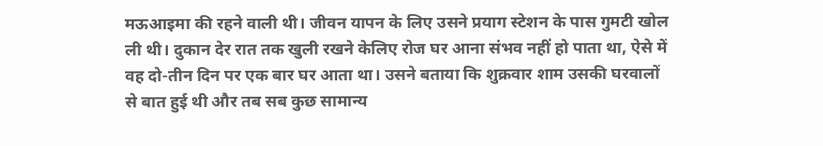मऊआइमा की रहने वाली थी। जीवन यापन के लिए उसने प्रयाग स्टेशन के पास गुमटी खोल ली थी। दुकान देर रात तक खुली रखने केलिए रोज घर आना संभव नहीं हो पाता था, ऐसे में वह दो-तीन दिन पर एक बार घर आता था। उसने बताया कि शुक्रवार शाम उसकी घरवालों से बात हुई थी और तब सब कुछ सामान्य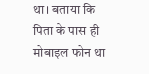था। बताया कि पिता के पास ही मोबाइल फोन था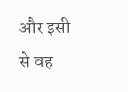और इसी से वह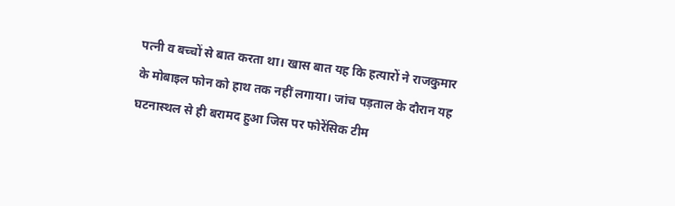पत्नी व बच्चों से बात करता था। खास बात यह कि हत्यारों ने राजकुमार के मोबाइल फोन को हाथ तक नहीं लगाया। जांच पड़ताल के दौरान यह घटनास्थल से ही बरामद हुआ जिस पर फोरेंसिक टीम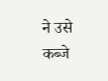ने उसे कब्जे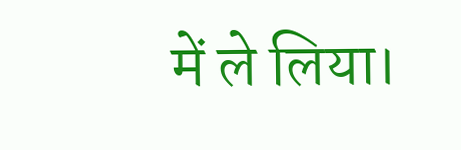में ले लिया।